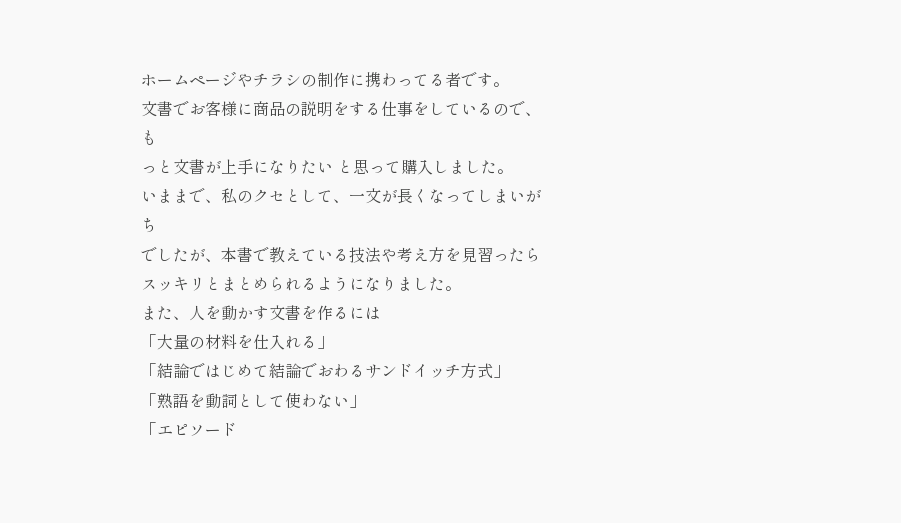ホームページやチラシの制作に携わってる者です。
文書でお客様に商品の説明をする仕事をしているので、も
っと文書が上手になりたい と思って購入しました。
いままで、私のクセとして、一文が長くなってしまいがち
でしたが、本書で教えている技法や考え方を見習ったら
スッキリとまとめられるようになりました。
また、人を動かす文書を作るには
「大量の材料を仕入れる」
「結論ではじめて結論でおわるサンドイッチ方式」
「熟語を動詞として使わない」
「エピソード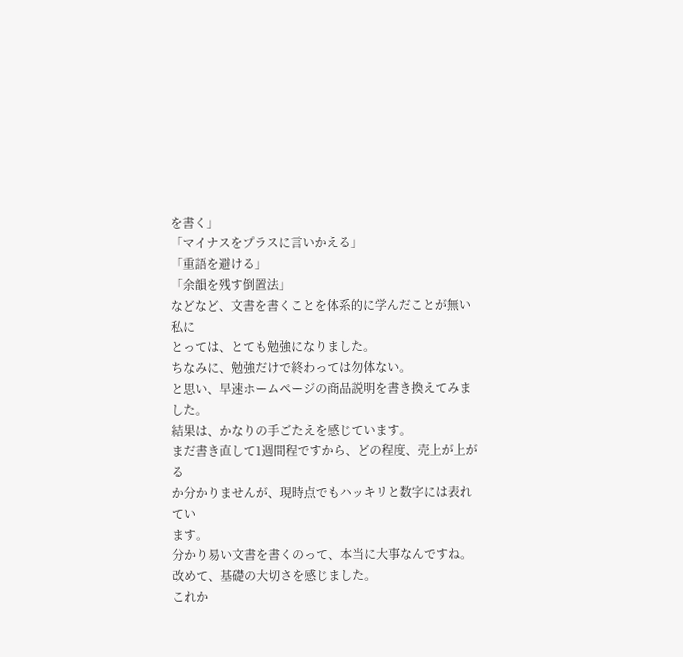を書く」
「マイナスをプラスに言いかえる」
「重語を避ける」
「余韻を残す倒置法」
などなど、文書を書くことを体系的に学んだことが無い私に
とっては、とても勉強になりました。
ちなみに、勉強だけで終わっては勿体ない。
と思い、早速ホームページの商品説明を書き換えてみました。
結果は、かなりの手ごたえを感じています。
まだ書き直して1週間程ですから、どの程度、売上が上がる
か分かりませんが、現時点でもハッキリと数字には表れてい
ます。
分かり易い文書を書くのって、本当に大事なんですね。
改めて、基礎の大切さを感じました。
これか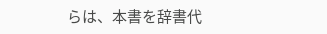らは、本書を辞書代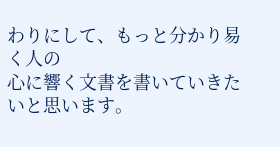わりにして、もっと分かり易く人の
心に響く文書を書いていきたいと思います。